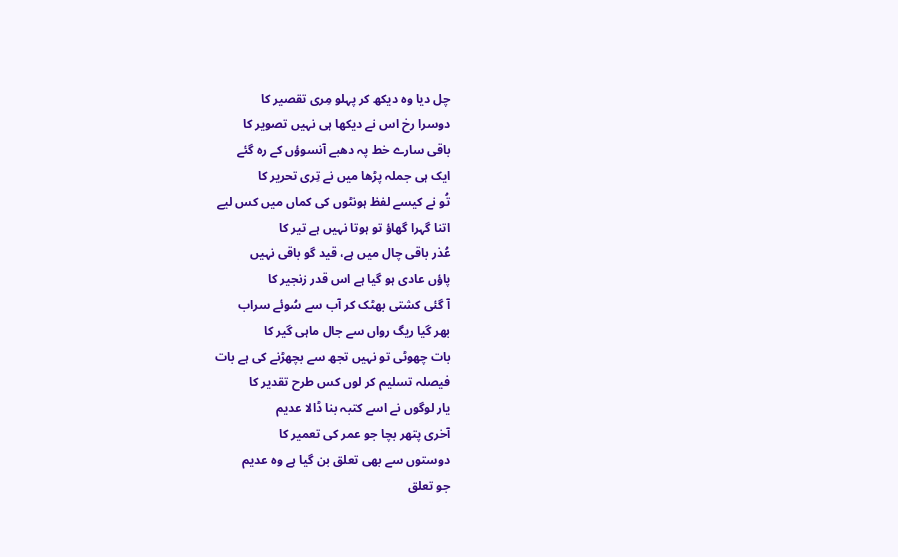چل دیا وہ دیکھ کر پہلو مِری تقصیر کا
دوسرا رخ اس نے دیکھا ہی نہیں تصویر کا
باقی سارے خط پہ دھبے آنسوؤں کے رہ گئے
ایک ہی جملہ پڑھا میں نے تِری تحریر کا
تُو نے کیسے لفظ ہونٹوں کی کماں میں کس لیے
اتنا گہرا گھاؤ تو ہوتا نہیں ہے تیر کا
عُذر باقی چال میں ہے، قید گو باقی نہیں
پاؤں عادی ہو گیا ہے اس قدر زنجیر کا
آ گئی کشتی بھٹک کر آب سے سُوئے سراب
بھر گیا ریگ رواں سے جال ماہی گیر کا
بات چھوٹی تو نہیں تجھ سے بچھڑنے کی ہے بات
فیصلہ تسلیم کر لوں کس طرح تقدیر کا
یار لوگوں نے اسے کتبہ بنا ڈالا عدیم
آخری پتھر بچا جو عمر کی تعمیر کا
دوستوں سے بھی تعلق بن گیا ہے وہ عدیم
جو تعلق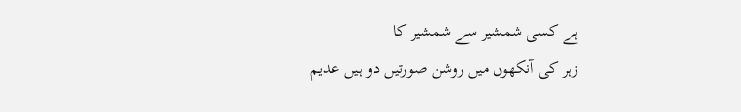ہے کسی شمشیر سے شمشیر کا
زہر کی آنکھوں میں روشن صورتیں دو ہیں عدیم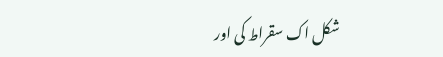شکل اک سقراط کی اور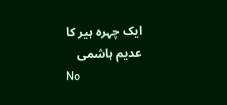ایک چہرہ ہیر کا
عدیم ہاشمی
No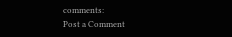comments:
Post a Comment